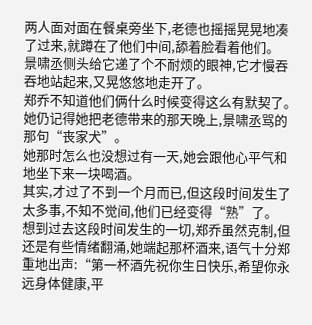两人面对面在餐桌旁坐下,老德也摇摇晃晃地凑了过来,就蹲在了他们中间,舔着脸看着他们。
景啸丞侧头给它递了个不耐烦的眼神,它才慢吞吞地站起来,又晃悠悠地走开了。
郑乔不知道他们俩什么时候变得这么有默契了。
她仍记得她把老德带来的那天晚上,景啸丞骂的那句“丧家犬”。
她那时怎么也没想过有一天,她会跟他心平气和地坐下来一块喝酒。
其实,才过了不到一个月而已,但这段时间发生了太多事,不知不觉间,他们已经变得“熟”了。
想到过去这段时间发生的一切,郑乔虽然克制,但还是有些情绪翻涌,她端起那杯酒来,语气十分郑重地出声:“第一杯酒先祝你生日快乐,希望你永远身体健康,平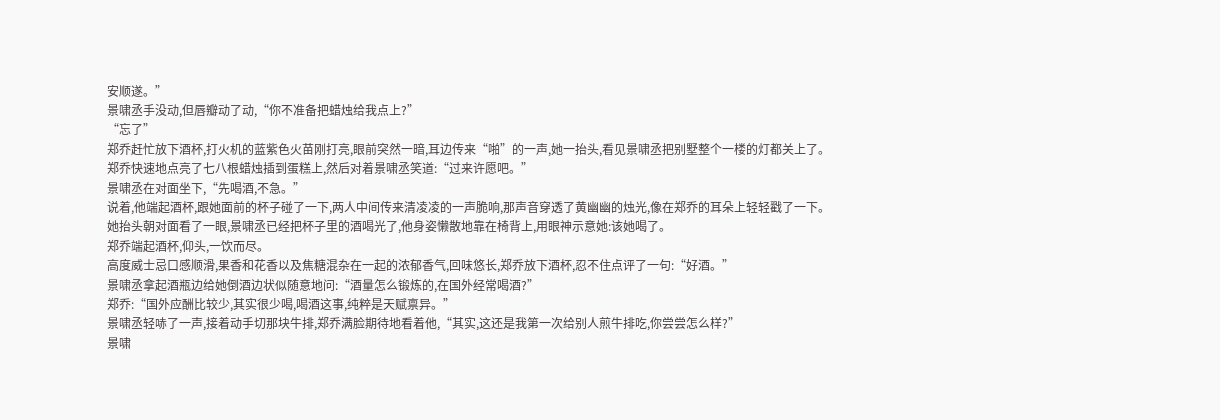安顺遂。”
景啸丞手没动,但唇瓣动了动,“你不准备把蜡烛给我点上?”
“忘了”
郑乔赶忙放下酒杯,打火机的蓝紫色火苗刚打亮,眼前突然一暗,耳边传来“啪”的一声,她一抬头,看见景啸丞把别墅整个一楼的灯都关上了。
郑乔快速地点亮了七八根蜡烛插到蛋糕上,然后对着景啸丞笑道:“过来许愿吧。”
景啸丞在对面坐下,“先喝酒,不急。”
说着,他端起酒杯,跟她面前的杯子碰了一下,两人中间传来清凌凌的一声脆响,那声音穿透了黄幽幽的烛光,像在郑乔的耳朵上轻轻戳了一下。
她抬头朝对面看了一眼,景啸丞已经把杯子里的酒喝光了,他身姿懒散地靠在椅背上,用眼神示意她:该她喝了。
郑乔端起酒杯,仰头,一饮而尽。
高度威士忌口感顺滑,果香和花香以及焦糖混杂在一起的浓郁香气,回味悠长,郑乔放下酒杯,忍不住点评了一句:“好酒。”
景啸丞拿起酒瓶边给她倒酒边状似随意地问:“酒量怎么锻炼的,在国外经常喝酒?”
郑乔:“国外应酬比较少,其实很少喝,喝酒这事,纯粹是天赋禀异。”
景啸丞轻哧了一声,接着动手切那块牛排,郑乔满脸期待地看着他,“其实,这还是我第一次给别人煎牛排吃,你尝尝怎么样?”
景啸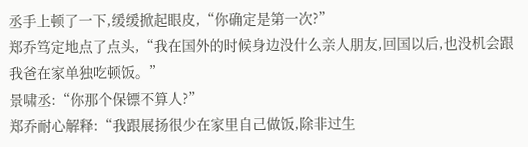丞手上顿了一下,缓缓掀起眼皮,“你确定是第一次?”
郑乔笃定地点了点头,“我在国外的时候身边没什么亲人朋友,回国以后,也没机会跟我爸在家单独吃顿饭。”
景啸丞:“你那个保镖不算人?”
郑乔耐心解释:“我跟展扬很少在家里自己做饭,除非过生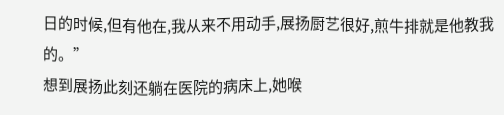日的时候,但有他在,我从来不用动手,展扬厨艺很好,煎牛排就是他教我的。”
想到展扬此刻还躺在医院的病床上,她喉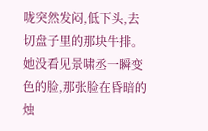咙突然发闷,低下头,去切盘子里的那块牛排。
她没看见景啸丞一瞬变色的脸,那张脸在昏暗的烛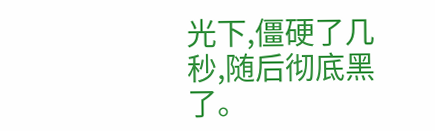光下,僵硬了几秒,随后彻底黑了。